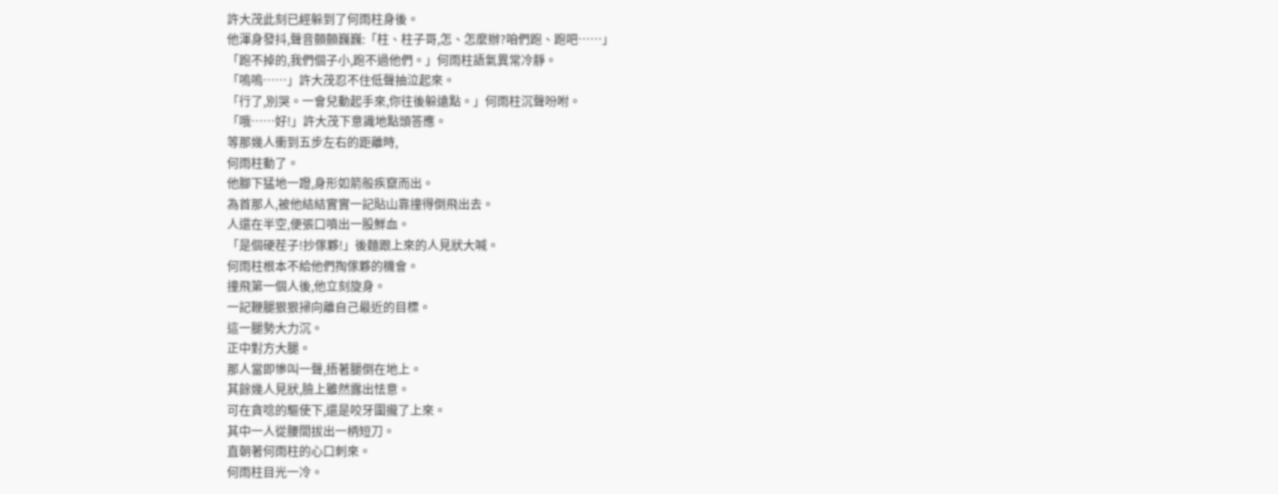許大茂此刻已經躲到了何雨柱身後。
他渾身發抖,聲音顫顫巍巍:「柱、柱子哥,怎、怎麼辦?咱們跑、跑吧……」
「跑不掉的,我們個子小,跑不過他們。」何雨柱語氣異常冷靜。
「嗚嗚……」許大茂忍不住低聲抽泣起來。
「行了,別哭。一會兒動起手來,你往後躲遠點。」何雨柱沉聲吩咐。
「哦……好!」許大茂下意識地點頭答應。
等那幾人衝到五步左右的距離時,
何雨柱動了。
他腳下猛地一蹬,身形如箭般疾竄而出。
為首那人,被他結結實實一記貼山靠撞得倒飛出去。
人還在半空,便張口噴出一股鮮血。
「是個硬茬子!抄傢夥!」後麵跟上來的人見狀大喊。
何雨柱根本不給他們掏傢夥的機會。
撞飛第一個人後,他立刻旋身。
一記鞭腿狠狠掃向離自己最近的目標。
這一腿勢大力沉。
正中對方大腿。
那人當即慘叫一聲,捂著腿倒在地上。
其餘幾人見狀,臉上雖然露出怯意。
可在貪唸的驅使下,還是咬牙圍攏了上來。
其中一人從腰間拔出一柄短刀。
直朝著何雨柱的心口刺來。
何雨柱目光一冷。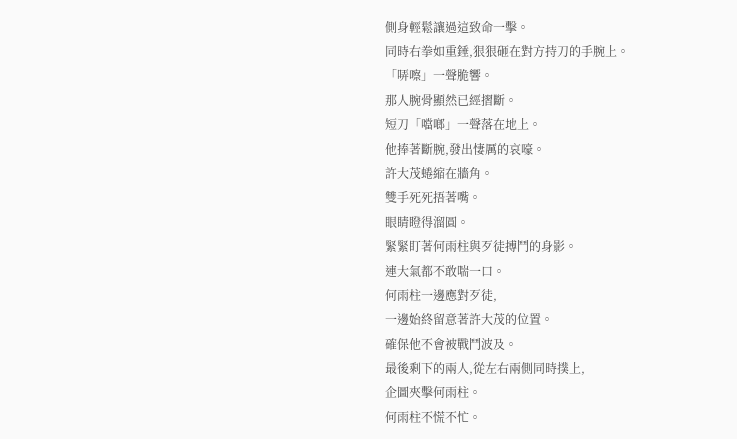側身輕鬆讓過這致命一擊。
同時右拳如重錘,狠狠砸在對方持刀的手腕上。
「哢嚓」一聲脆響。
那人腕骨顯然已經摺斷。
短刀「噹啷」一聲落在地上。
他捧著斷腕,發出悽厲的哀嚎。
許大茂蜷縮在牆角。
雙手死死捂著嘴。
眼睛瞪得溜圓。
緊緊盯著何雨柱與歹徒搏鬥的身影。
連大氣都不敢喘一口。
何雨柱一邊應對歹徒,
一邊始終留意著許大茂的位置。
確保他不會被戰鬥波及。
最後剩下的兩人,從左右兩側同時撲上,
企圖夾擊何雨柱。
何雨柱不慌不忙。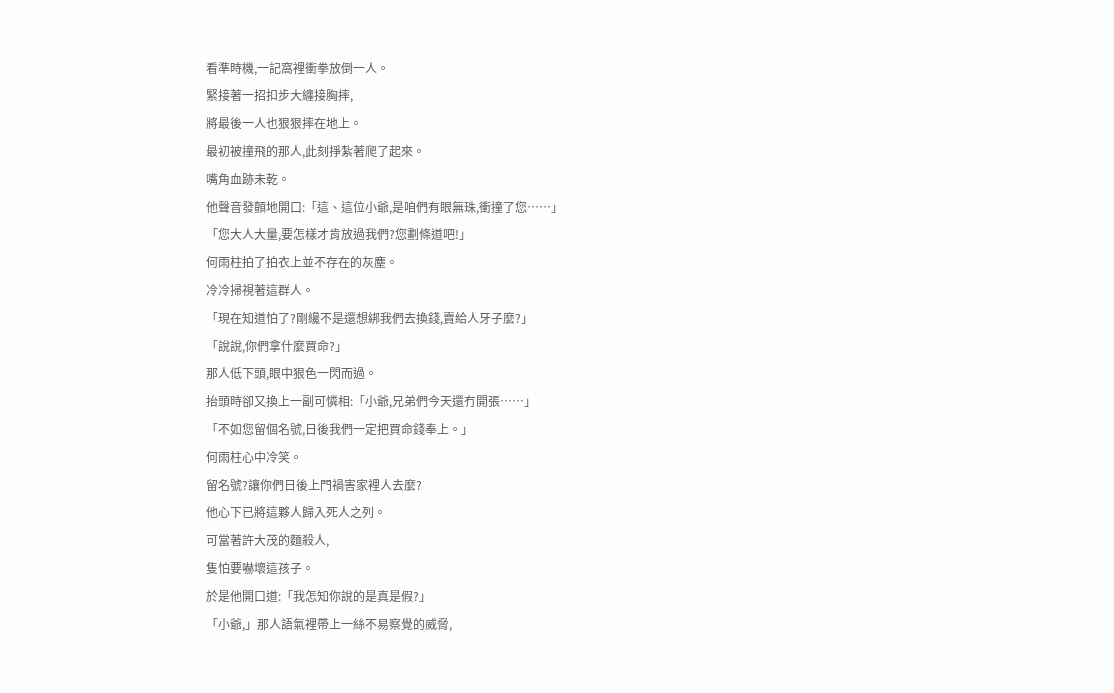看準時機,一記窩裡衝拳放倒一人。
緊接著一招扣步大纏接胸摔,
將最後一人也狠狠摔在地上。
最初被撞飛的那人,此刻掙紮著爬了起來。
嘴角血跡未乾。
他聲音發顫地開口:「這、這位小爺,是咱們有眼無珠,衝撞了您……」
「您大人大量,要怎樣才肯放過我們?您劃條道吧!」
何雨柱拍了拍衣上並不存在的灰塵。
冷冷掃視著這群人。
「現在知道怕了?剛纔不是還想綁我們去換錢,賣給人牙子麼?」
「說說,你們拿什麼買命?」
那人低下頭,眼中狠色一閃而過。
抬頭時卻又換上一副可憐相:「小爺,兄弟們今天還冇開張……」
「不如您留個名號,日後我們一定把買命錢奉上。」
何雨柱心中冷笑。
留名號?讓你們日後上門禍害家裡人去麼?
他心下已將這夥人歸入死人之列。
可當著許大茂的麵殺人,
隻怕要嚇壞這孩子。
於是他開口道:「我怎知你說的是真是假?」
「小爺,」那人語氣裡帶上一絲不易察覺的威脅,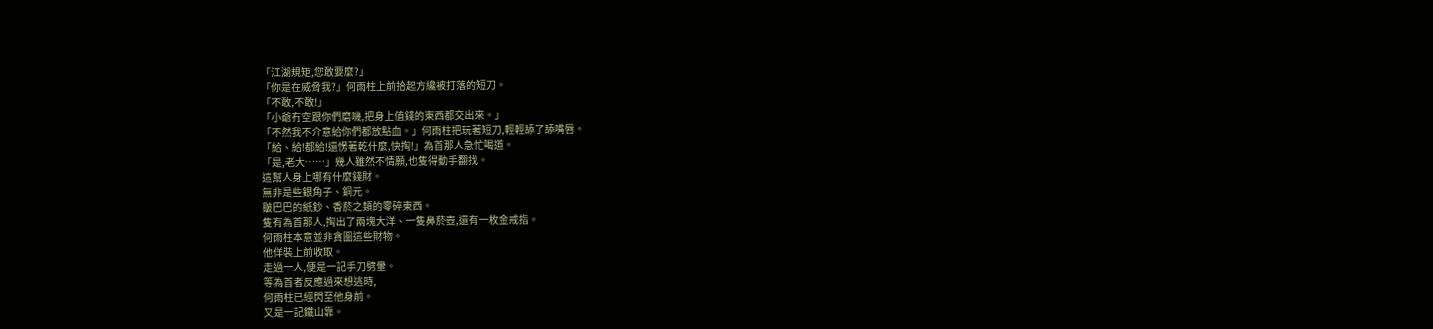「江湖規矩,您敢要麼?」
「你是在威脅我?」何雨柱上前拾起方纔被打落的短刀。
「不敢,不敢!」
「小爺冇空跟你們磨嘰,把身上值錢的東西都交出來。」
「不然我不介意給你們都放點血。」何雨柱把玩著短刀,輕輕舔了舔嘴唇。
「給、給!都給!還愣著乾什麼,快掏!」為首那人急忙喝道。
「是,老大……」幾人雖然不情願,也隻得動手翻找。
這幫人身上哪有什麼錢財。
無非是些銀角子、銅元。
皺巴巴的紙鈔、香菸之類的零碎東西。
隻有為首那人,掏出了兩塊大洋、一隻鼻菸壺,還有一枚金戒指。
何雨柱本意並非貪圖這些財物。
他佯裝上前收取。
走過一人,便是一記手刀劈暈。
等為首者反應過來想逃時,
何雨柱已經閃至他身前。
又是一記鐵山靠。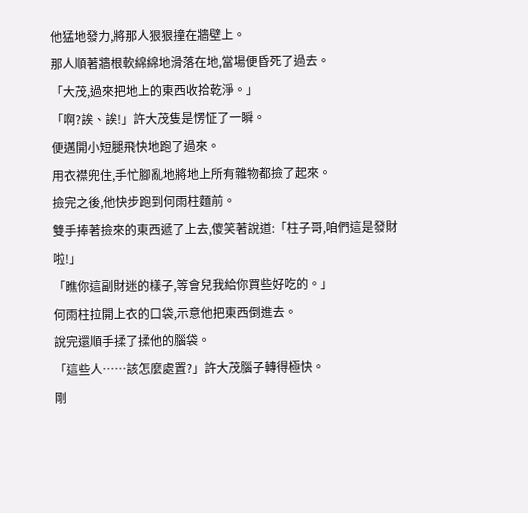他猛地發力,將那人狠狠撞在牆壁上。
那人順著牆根軟綿綿地滑落在地,當場便昏死了過去。
「大茂,過來把地上的東西收拾乾淨。」
「啊?誒、誒!」許大茂隻是愣怔了一瞬。
便邁開小短腿飛快地跑了過來。
用衣襟兜住,手忙腳亂地將地上所有雜物都撿了起來。
撿完之後,他快步跑到何雨柱麵前。
雙手捧著撿來的東西遞了上去,傻笑著說道:「柱子哥,咱們這是發財啦!」
「瞧你這副財迷的樣子,等會兒我給你買些好吃的。」
何雨柱拉開上衣的口袋,示意他把東西倒進去。
說完還順手揉了揉他的腦袋。
「這些人……該怎麼處置?」許大茂腦子轉得極快。
剛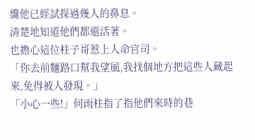纔他已經試探過幾人的鼻息。
清楚地知道他們都還活著。
也擔心這位柱子哥惹上人命官司。
「你去前麵路口幫我望風,我找個地方把這些人藏起來,免得被人發現。」
「小心一些!」何雨柱指了指他們來時的巷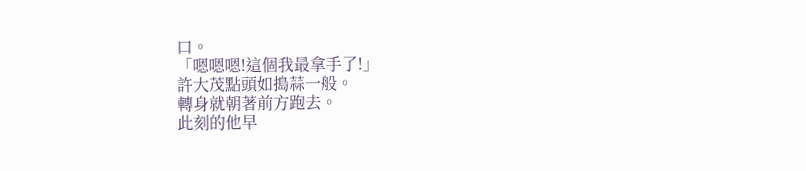口。
「嗯嗯嗯!這個我最拿手了!」
許大茂點頭如搗蒜一般。
轉身就朝著前方跑去。
此刻的他早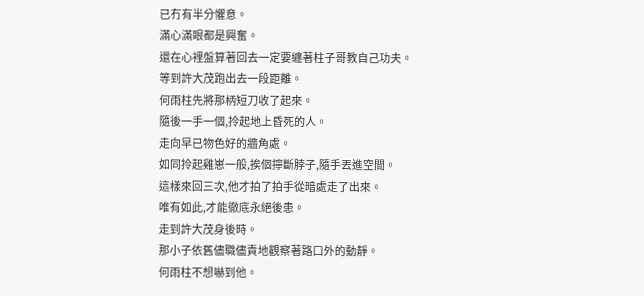已冇有半分懼意。
滿心滿眼都是興奮。
還在心裡盤算著回去一定要纏著柱子哥教自己功夫。
等到許大茂跑出去一段距離。
何雨柱先將那柄短刀收了起來。
隨後一手一個,拎起地上昏死的人。
走向早已物色好的牆角處。
如同拎起雞崽一般,挨個擰斷脖子,隨手丟進空間。
這樣來回三次,他才拍了拍手從暗處走了出來。
唯有如此,才能徹底永絕後患。
走到許大茂身後時。
那小子依舊儘職儘責地觀察著路口外的動靜。
何雨柱不想嚇到他。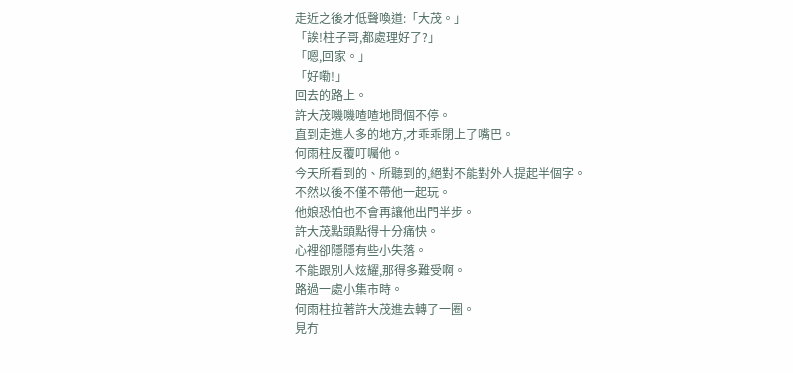走近之後才低聲喚道:「大茂。」
「誒!柱子哥,都處理好了?」
「嗯,回家。」
「好嘞!」
回去的路上。
許大茂嘰嘰喳喳地問個不停。
直到走進人多的地方,才乖乖閉上了嘴巴。
何雨柱反覆叮囑他。
今天所看到的、所聽到的,絕對不能對外人提起半個字。
不然以後不僅不帶他一起玩。
他娘恐怕也不會再讓他出門半步。
許大茂點頭點得十分痛快。
心裡卻隱隱有些小失落。
不能跟別人炫耀,那得多難受啊。
路過一處小集市時。
何雨柱拉著許大茂進去轉了一圈。
見冇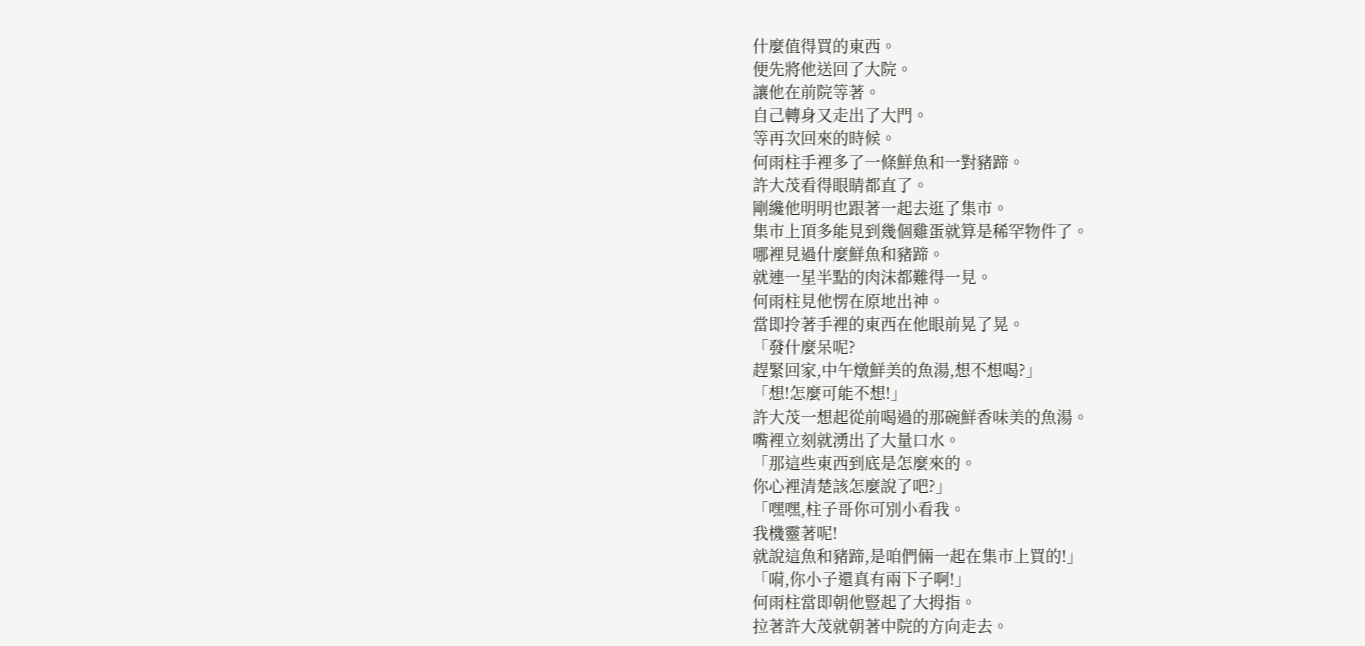什麼值得買的東西。
便先將他送回了大院。
讓他在前院等著。
自己轉身又走出了大門。
等再次回來的時候。
何雨柱手裡多了一條鮮魚和一對豬蹄。
許大茂看得眼睛都直了。
剛纔他明明也跟著一起去逛了集市。
集市上頂多能見到幾個雞蛋就算是稀罕物件了。
哪裡見過什麼鮮魚和豬蹄。
就連一星半點的肉沫都難得一見。
何雨柱見他愣在原地出神。
當即拎著手裡的東西在他眼前晃了晃。
「發什麼呆呢?
趕緊回家,中午燉鮮美的魚湯,想不想喝?」
「想!怎麼可能不想!」
許大茂一想起從前喝過的那碗鮮香味美的魚湯。
嘴裡立刻就湧出了大量口水。
「那這些東西到底是怎麼來的。
你心裡清楚該怎麼說了吧?」
「嘿嘿,柱子哥你可別小看我。
我機靈著呢!
就說這魚和豬蹄,是咱們倆一起在集市上買的!」
「嗬,你小子還真有兩下子啊!」
何雨柱當即朝他豎起了大拇指。
拉著許大茂就朝著中院的方向走去。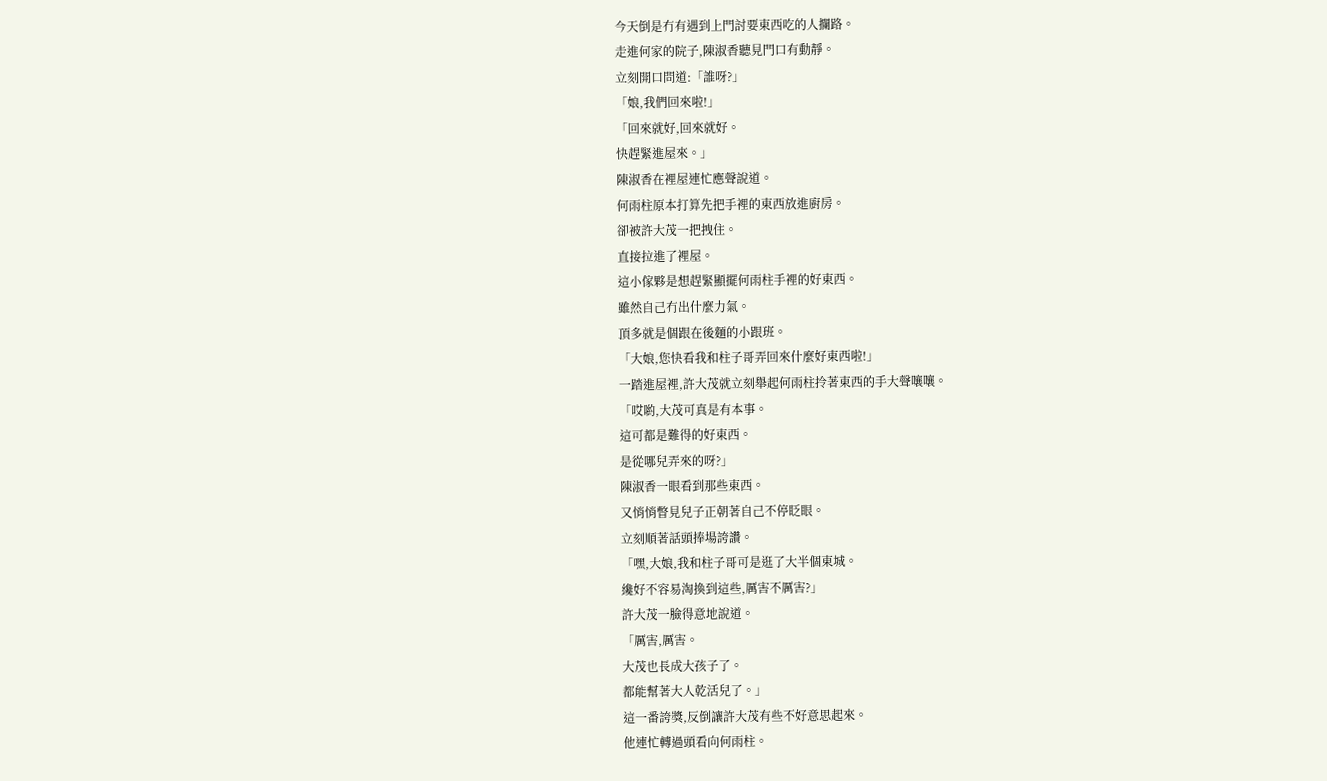今天倒是冇有遇到上門討要東西吃的人攔路。
走進何家的院子,陳淑香聽見門口有動靜。
立刻開口問道:「誰呀?」
「娘,我們回來啦!」
「回來就好,回來就好。
快趕緊進屋來。」
陳淑香在裡屋連忙應聲說道。
何雨柱原本打算先把手裡的東西放進廚房。
卻被許大茂一把拽住。
直接拉進了裡屋。
這小傢夥是想趕緊顯擺何雨柱手裡的好東西。
雖然自己冇出什麼力氣。
頂多就是個跟在後麵的小跟班。
「大娘,您快看我和柱子哥弄回來什麼好東西啦!」
一踏進屋裡,許大茂就立刻舉起何雨柱拎著東西的手大聲嚷嚷。
「哎喲,大茂可真是有本事。
這可都是難得的好東西。
是從哪兒弄來的呀?」
陳淑香一眼看到那些東西。
又悄悄瞥見兒子正朝著自己不停眨眼。
立刻順著話頭捧場誇讚。
「嘿,大娘,我和柱子哥可是逛了大半個東城。
纔好不容易淘換到這些,厲害不厲害?」
許大茂一臉得意地說道。
「厲害,厲害。
大茂也長成大孩子了。
都能幫著大人乾活兒了。」
這一番誇獎,反倒讓許大茂有些不好意思起來。
他連忙轉過頭看向何雨柱。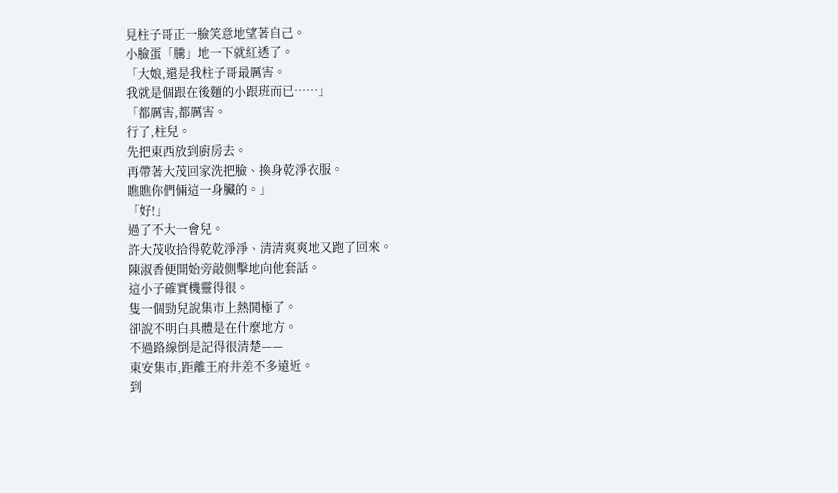見柱子哥正一臉笑意地望著自己。
小臉蛋「騰」地一下就紅透了。
「大娘,還是我柱子哥最厲害。
我就是個跟在後麵的小跟班而已……」
「都厲害,都厲害。
行了,柱兒。
先把東西放到廚房去。
再帶著大茂回家洗把臉、換身乾淨衣服。
瞧瞧你們倆這一身臟的。」
「好!」
過了不大一會兒。
許大茂收拾得乾乾淨淨、清清爽爽地又跑了回來。
陳淑香便開始旁敲側擊地向他套話。
這小子確實機靈得很。
隻一個勁兒說集市上熱鬨極了。
卻說不明白具體是在什麼地方。
不過路線倒是記得很清楚——
東安集市,距離王府井差不多遠近。
到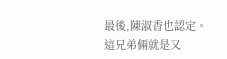最後,陳淑香也認定。
這兄弟倆就是又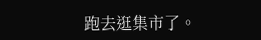跑去逛集市了。